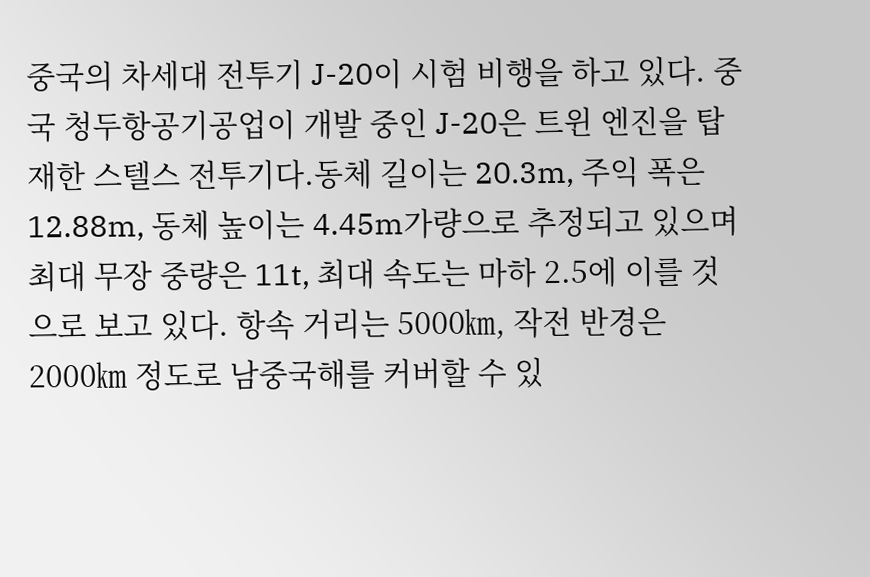중국의 차세대 전투기 J-20이 시험 비행을 하고 있다. 중국 청두항공기공업이 개발 중인 J-20은 트윈 엔진을 탑재한 스텔스 전투기다.동체 길이는 20.3m, 주익 폭은 12.88m, 동체 높이는 4.45m가량으로 추정되고 있으며 최대 무장 중량은 11t, 최대 속도는 마하 2.5에 이를 것으로 보고 있다. 항속 거리는 5000㎞, 작전 반경은 2000㎞ 정도로 남중국해를 커버할 수 있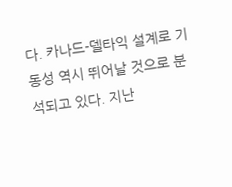다. 카나드-델타익 설계로 기동성 역시 뛰어날 것으로 분석되고 있다. 지난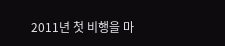2011년 첫 비행을 마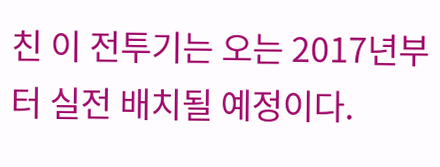친 이 전투기는 오는 2017년부터 실전 배치될 예정이다.